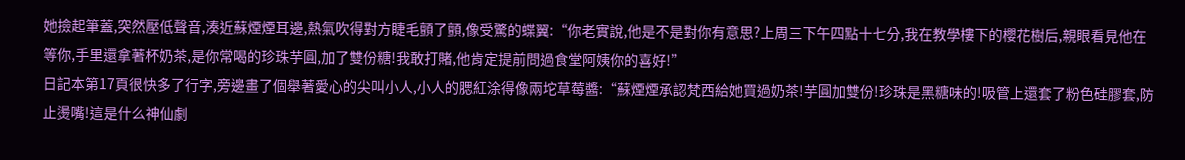她撿起筆蓋,突然壓低聲音,湊近蘇煙煙耳邊,熱氣吹得對方睫毛顫了顫,像受驚的蝶翼:“你老實說,他是不是對你有意思?上周三下午四點十七分,我在教學樓下的櫻花樹后,親眼看見他在等你,手里還拿著杯奶茶,是你常喝的珍珠芋圓,加了雙份糖!我敢打賭,他肯定提前問過食堂阿姨你的喜好!”
日記本第17頁很快多了行字,旁邊畫了個舉著愛心的尖叫小人,小人的腮紅涂得像兩坨草莓醬:“蘇煙煙承認梵西給她買過奶茶!芋圓加雙份!珍珠是黑糖味的!吸管上還套了粉色硅膠套,防止燙嘴!這是什么神仙劇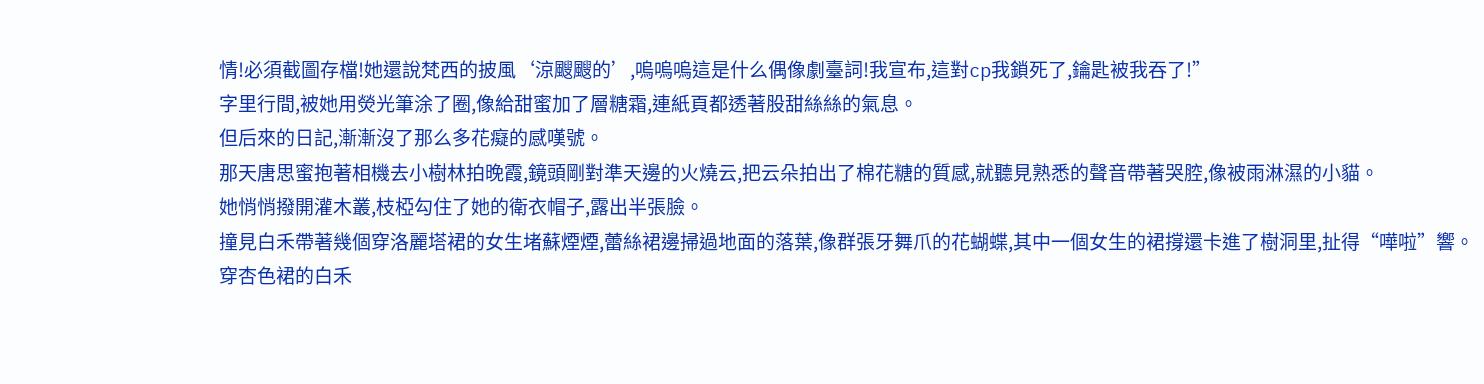情!必須截圖存檔!她還說梵西的披風‘涼颼颼的’,嗚嗚嗚這是什么偶像劇臺詞!我宣布,這對cp我鎖死了,鑰匙被我吞了!”
字里行間,被她用熒光筆涂了圈,像給甜蜜加了層糖霜,連紙頁都透著股甜絲絲的氣息。
但后來的日記,漸漸沒了那么多花癡的感嘆號。
那天唐思蜜抱著相機去小樹林拍晚霞,鏡頭剛對準天邊的火燒云,把云朵拍出了棉花糖的質感,就聽見熟悉的聲音帶著哭腔,像被雨淋濕的小貓。
她悄悄撥開灌木叢,枝椏勾住了她的衛衣帽子,露出半張臉。
撞見白禾帶著幾個穿洛麗塔裙的女生堵蘇煙煙,蕾絲裙邊掃過地面的落葉,像群張牙舞爪的花蝴蝶,其中一個女生的裙撐還卡進了樹洞里,扯得“嘩啦”響。
穿杏色裙的白禾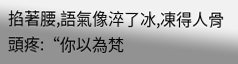掐著腰,語氣像淬了冰,凍得人骨頭疼:“你以為梵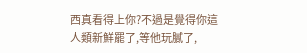西真看得上你?不過是覺得你這人類新鮮罷了,等他玩膩了,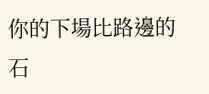你的下場比路邊的石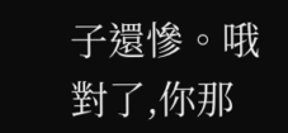子還慘。哦對了,你那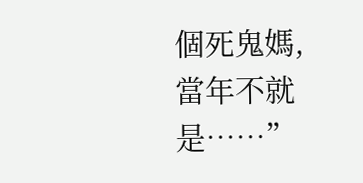個死鬼媽,當年不就是……”